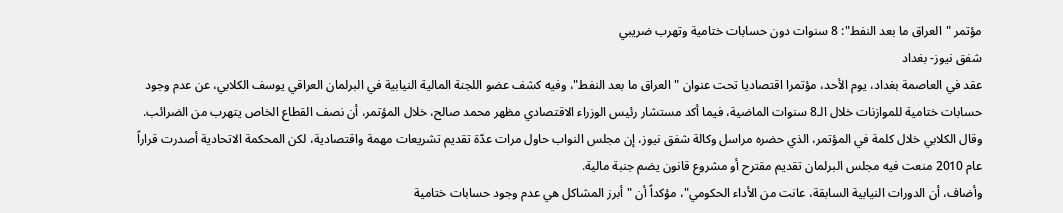مؤتمر "العراق ما بعد النفط": 8 سنوات دون حسابات ختامية وتهرب ضريبي
شفق نيوز- بغداد
عقد في العاصمة بغداد، يوم الأحد، مؤتمرا اقتصاديا تحت عنوان "العراق ما بعد النفط"، وفيه كشف عضو اللجنة المالية النيابية في البرلمان العراقي يوسف الكلابي، عن عدم وجود حسابات ختامية للموازنات خلال الـ8 سنوات الماضية، فيما أكد مستشار رئيس الوزراء الاقتصادي مظهر محمد صالح، خلال المؤتمر، أن نصف القطاع الخاص يتهرب من الضرائب.
وقال الكلابي خلال كلمة في المؤتمر، الذي حضره مراسل وكالة شفق نيوز، إن مجلس النواب حاول مرات عدّة تقديم تشريعات مهمة واقتصادية، لكن المحكمة الاتحادية أصدرت قراراً عام 2010 منعت فيه مجلس البرلمان تقديم مقترح أو مشروع قانون يضم جنبة مالية.
وأضاف، أن الدورات النيابية السابقة، عانت من الأداء الحكومي"، مؤكداً أن "أبرز المشاكل هي عدم وجود حسابات ختامية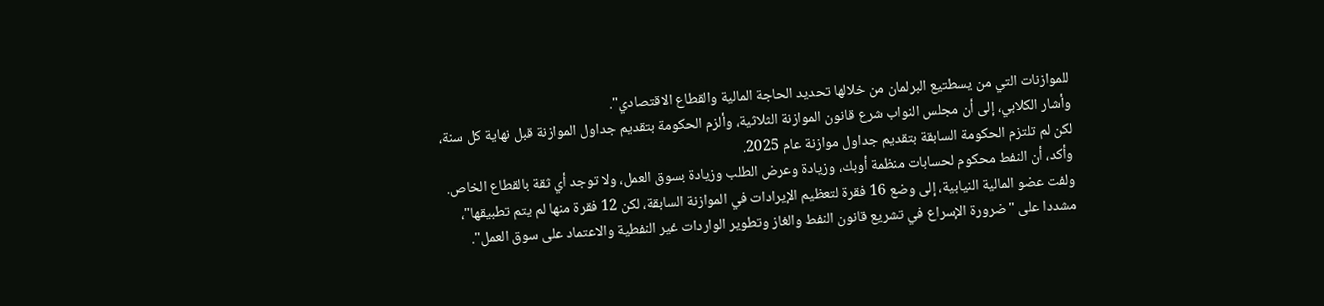للموازنات التي من يسطتيع البرلمان من خلالها تحديد الحاجة المالية والقطاع الاقتصادي".
وأشار الكلابي، إلى أن مجلس النواب شرع قانون الموازنة الثلاثية، وألزم الحكومة بتقديم جداول الموازنة قبل نهاية كل سنة، لكن لم تلتزم الحكومة السابقة بتقديم جداول موازنة عام 2025.
وأكد، أن النفط محكوم لحسابات منظمة أوبك، وزيادة وعرض الطلب وزيادة بسوق العمل، ولا توجد أي ثقة بالقطاع الخاص.
ولفت عضو المالية النيابية، إلى وضع 16 فقرة لتعظيم الإيرادات في الموازنة السابقة، لكن 12 فقرة منها لم يتم تطبيقها"، مشددا على "ضرورة الإسراع في تشريع قانون النفط والغاز وتطوير الواردات غير النفطية والاعتماد على سوق العمل".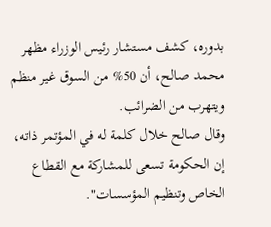بدوره، كشف مستشار رئيس الوزراء مظهر محمد صالح، أن 50% من السوق غير منظم ويتهرب من الضرائب.
وقال صالح خلال كلمة له في المؤتمر ذاته، إن الحكومة تسعى للمشاركة مع القطاع الخاص وتنظيم المؤسسات".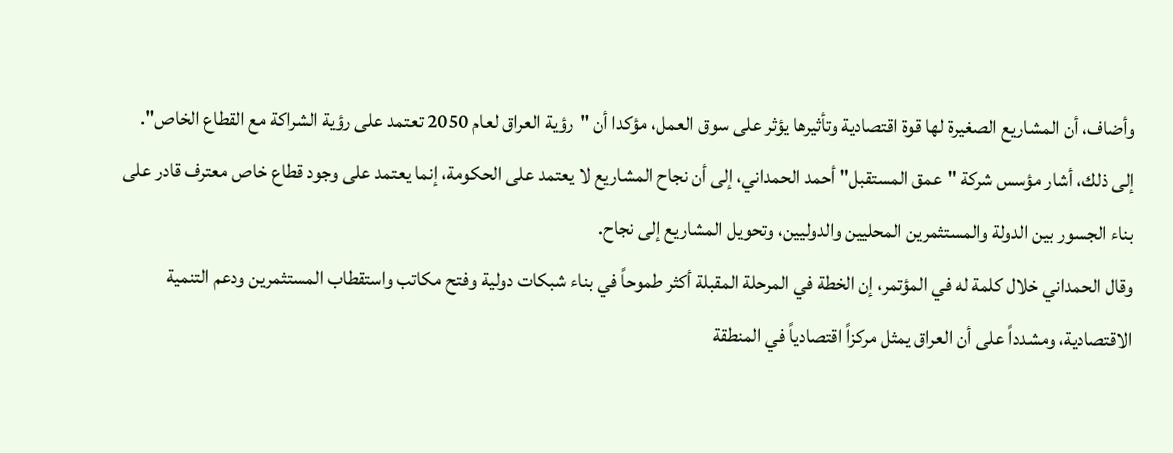وأضاف، أن المشاريع الصغيرة لها قوة اقتصادية وتأثيرها يؤثر على سوق العمل، مؤكدا أن "رؤية العراق لعام 2050 تعتمد على رؤية الشراكة مع القطاع الخاص".
إلى ذلك، أشار مؤسس شركة "عمق المستقبل" أحمد الحمداني، إلى أن نجاح المشاريع لا يعتمد على الحكومة، إنما يعتمد على وجود قطاع خاص معترف قادر على بناء الجسور بين الدولة والمستثمرين المحليين والدوليين، وتحويل المشاريع إلى نجاح.
وقال الحمداني خلال كلمة له في المؤتمر، إن الخطة في المرحلة المقبلة أكثر طموحاً في بناء شبكات دولية وفتح مكاتب واستقطاب المستثمرين ودعم التنمية الاقتصادية، ومشدداً على أن العراق يمثل مركزاً اقتصادياً في المنطقة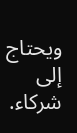ويحتاج إلى شركاء.